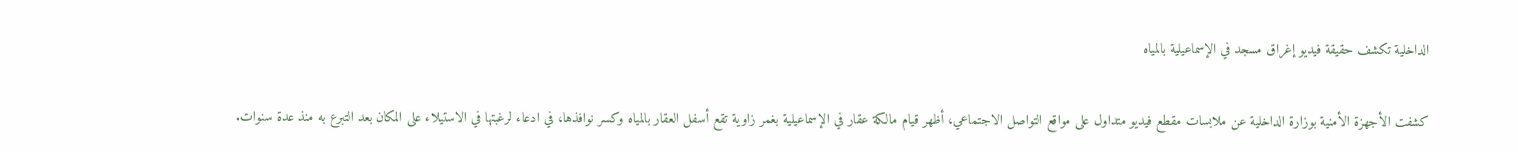الداخلية تكشف حقيقة فيديو إغراق مسجد في الإسماعيلية بالمياه

كشفت الأجهزة الأمنية بوزارة الداخلية عن ملابسات مقطع فيديو متداول على مواقع التواصل الاجتماعي، أظهر قيام مالكة عقار في الإسماعيلية بغمر زاوية تقع أسفل العقار بالمياه وكسر نوافذها، في ادعاء لرغبتها في الاستيلاء على المكان بعد التبرع به منذ عدة سنوات.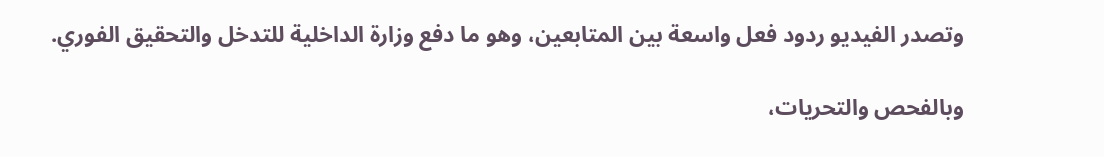وتصدر الفيديو ردود فعل واسعة بين المتابعين، وهو ما دفع وزارة الداخلية للتدخل والتحقيق الفوري.

وبالفحص والتحريات،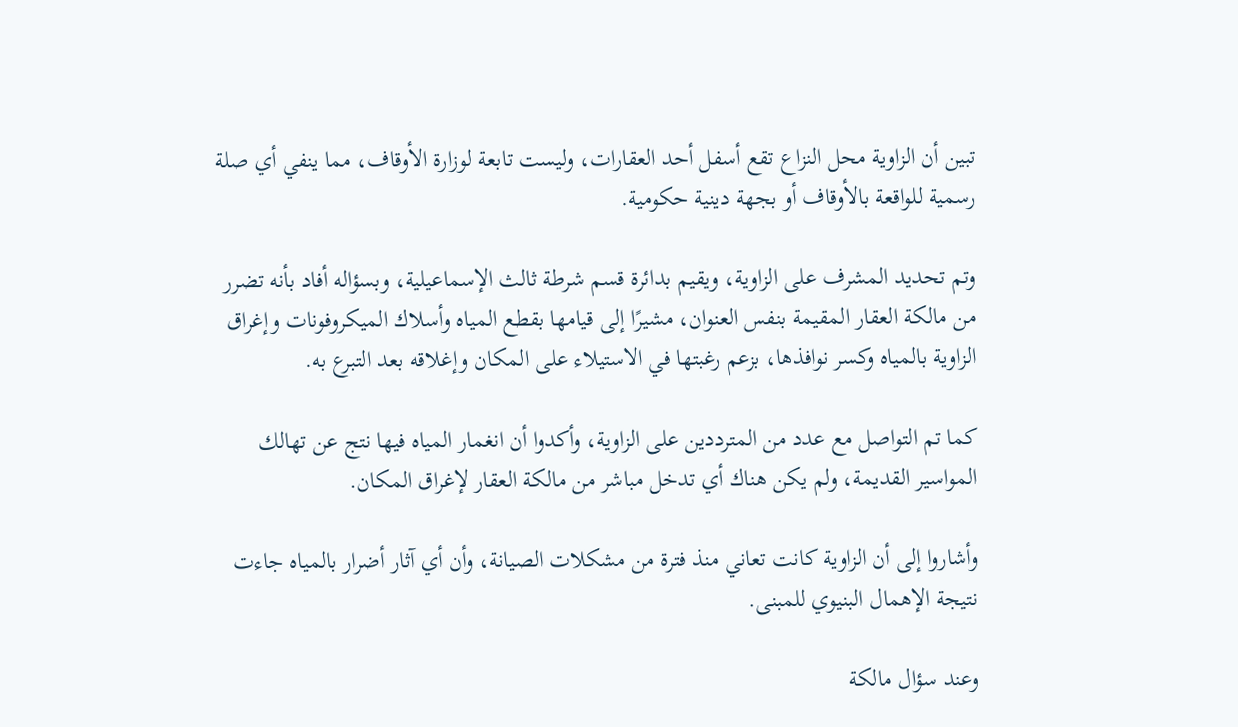تبين أن الزاوية محل النزاع تقع أسفل أحد العقارات، وليست تابعة لوزارة الأوقاف، مما ينفي أي صلة رسمية للواقعة بالأوقاف أو بجهة دينية حكومية.

وتم تحديد المشرف على الزاوية، ويقيم بدائرة قسم شرطة ثالث الإسماعيلية، وبسؤاله أفاد بأنه تضرر من مالكة العقار المقيمة بنفس العنوان، مشيرًا إلى قيامها بقطع المياه وأسلاك الميكروفونات وإغراق الزاوية بالمياه وكسر نوافذها، بزعم رغبتها في الاستيلاء على المكان وإغلاقه بعد التبرع به.

كما تم التواصل مع عدد من المترددين على الزاوية، وأكدوا أن انغمار المياه فيها نتج عن تهالك المواسير القديمة، ولم يكن هناك أي تدخل مباشر من مالكة العقار لإغراق المكان.

وأشاروا إلى أن الزاوية كانت تعاني منذ فترة من مشكلات الصيانة، وأن أي آثار أضرار بالمياه جاءت نتيجة الإهمال البنيوي للمبنى.

وعند سؤال مالكة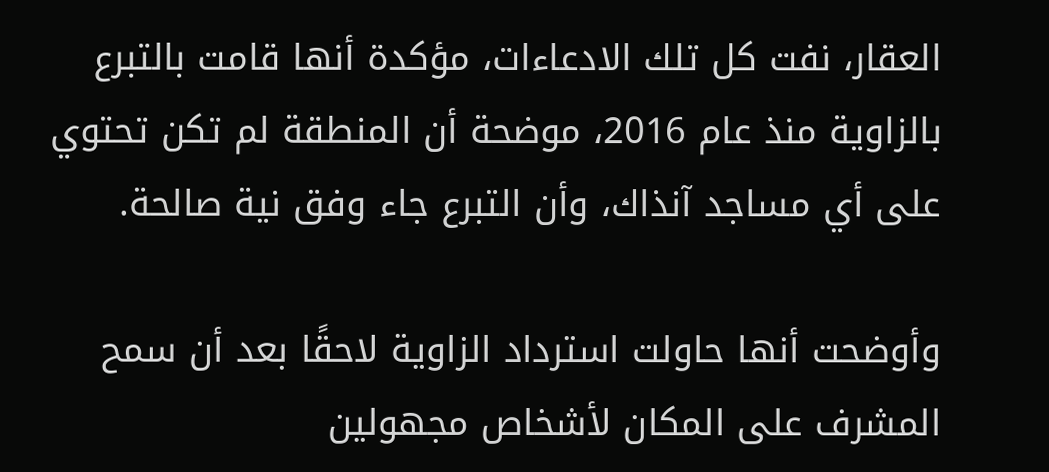العقار، نفت كل تلك الادعاءات، مؤكدة أنها قامت بالتبرع بالزاوية منذ عام 2016، موضحة أن المنطقة لم تكن تحتوي على أي مساجد آنذاك، وأن التبرع جاء وفق نية صالحة.

وأوضحت أنها حاولت استرداد الزاوية لاحقًا بعد أن سمح المشرف على المكان لأشخاص مجهولين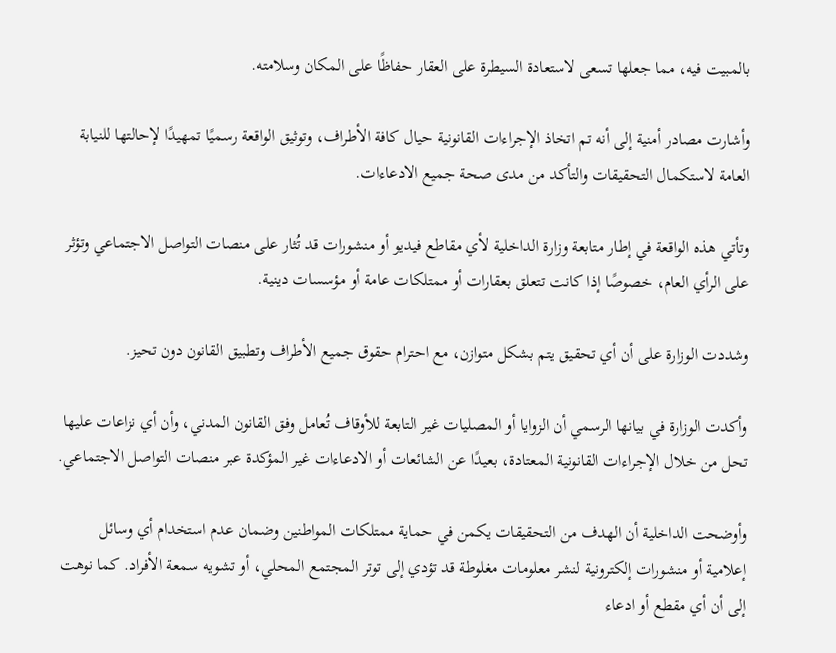بالمبيت فيه، مما جعلها تسعى لاستعادة السيطرة على العقار حفاظًا على المكان وسلامته.

وأشارت مصادر أمنية إلى أنه تم اتخاذ الإجراءات القانونية حيال كافة الأطراف، وتوثيق الواقعة رسميًا تمهيدًا لإحالتها للنيابة العامة لاستكمال التحقيقات والتأكد من مدى صحة جميع الادعاءات.

وتأتي هذه الواقعة في إطار متابعة وزارة الداخلية لأي مقاطع فيديو أو منشورات قد تُثار على منصات التواصل الاجتماعي وتؤثر على الرأي العام، خصوصًا إذا كانت تتعلق بعقارات أو ممتلكات عامة أو مؤسسات دينية.

وشددت الوزارة على أن أي تحقيق يتم بشكل متوازن، مع احترام حقوق جميع الأطراف وتطبيق القانون دون تحيز.

وأكدت الوزارة في بيانها الرسمي أن الزوايا أو المصليات غير التابعة للأوقاف تُعامل وفق القانون المدني، وأن أي نزاعات عليها تحل من خلال الإجراءات القانونية المعتادة، بعيدًا عن الشائعات أو الادعاءات غير المؤكدة عبر منصات التواصل الاجتماعي.

وأوضحت الداخلية أن الهدف من التحقيقات يكمن في حماية ممتلكات المواطنين وضمان عدم استخدام أي وسائل إعلامية أو منشورات إلكترونية لنشر معلومات مغلوطة قد تؤدي إلى توتر المجتمع المحلي، أو تشويه سمعة الأفراد. كما نوهت إلى أن أي مقطع أو ادعاء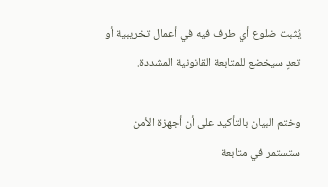يُثبت ضلوع أي طرف فيه في أعمال تخريبية أو تعدٍ سيخضع للمتابعة القانونية المشددة.

وختم البيان بالتأكيد على أن أجهزة الأمن ستستمر في متابعة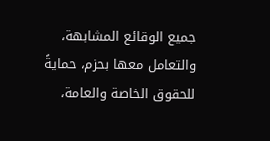جميع الوقائع المشابهة، والتعامل معها بحزم، حمايةً للحقوق الخاصة والعامة،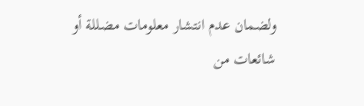ولضمان عدم انتشار معلومات مضللة أو شائعات من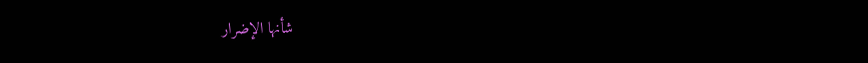شأنها الإضرار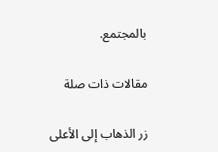بالمجتمع.

مقالات ذات صلة

زر الذهاب إلى الأعلى